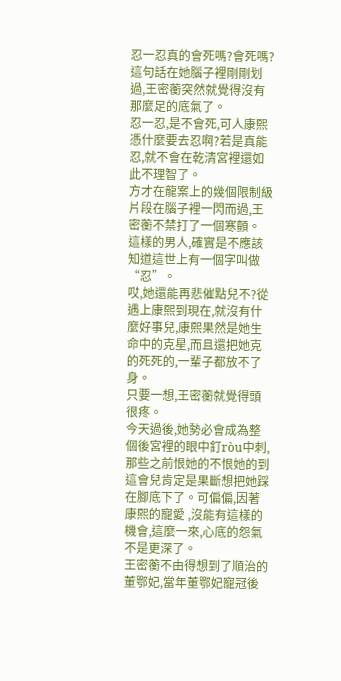忍一忍真的會死嗎?會死嗎?
這句話在她腦子裡剛剛划過,王密蘅突然就覺得沒有那麼足的底氣了。
忍一忍,是不會死,可人康熙憑什麼要去忍啊?若是真能忍,就不會在乾清宮裡還如此不理智了。
方才在龍案上的幾個限制級片段在腦子裡一閃而過,王密蘅不禁打了一個寒顫。
這樣的男人,確實是不應該知道這世上有一個字叫做“忍”。
哎,她還能再悲催點兒不?從遇上康熙到現在,就沒有什麼好事兒,康熙果然是她生命中的克星,而且還把她克的死死的,一輩子都放不了身。
只要一想,王密蘅就覺得頭很疼。
今天過後,她勢必會成為整個後宮裡的眼中釘ròu中刺,那些之前恨她的不恨她的到這會兒肯定是果斷想把她踩在腳底下了。可偏偏,因著康熙的寵愛 ,沒能有這樣的機會,這麼一來,心底的怨氣不是更深了。
王密蘅不由得想到了順治的董鄂妃,當年董鄂妃寵冠後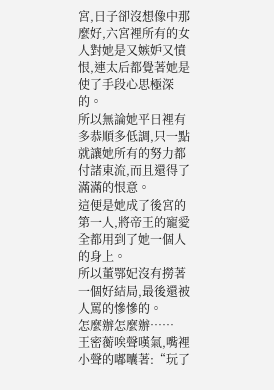宮,日子卻沒想像中那麼好,六宮裡所有的女人對她是又嫉妒又憤恨,連太后都覺著她是使了手段心思極深的。
所以無論她平日裡有多恭順多低調,只一點就讓她所有的努力都付諸東流,而且還得了滿滿的恨意。
這便是她成了後宮的第一人,將帝王的寵愛全都用到了她一個人的身上。
所以董鄂妃沒有撈著一個好結局,最後還被人罵的慘慘的。
怎麼辦怎麼辦……
王密蘅唉聲嘆氣,嘴裡小聲的嘟囔著:“玩了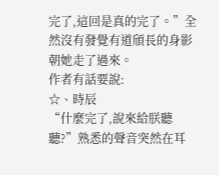完了,這回是真的完了。”全然沒有發覺有道頎長的身影朝她走了過來。
作者有話要說:
☆、時辰
“什麼完了,說來給朕聽聽?”熟悉的聲音突然在耳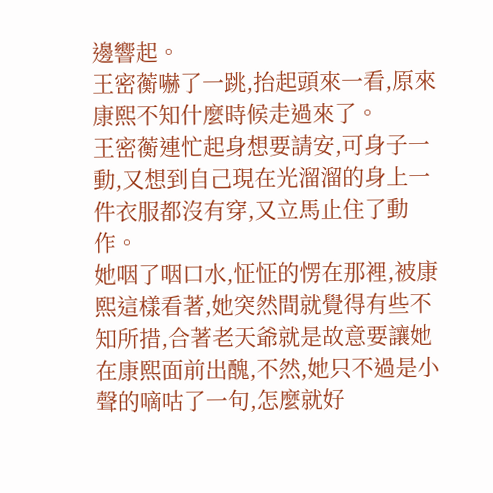邊響起。
王密蘅嚇了一跳,抬起頭來一看,原來康熙不知什麼時候走過來了。
王密蘅連忙起身想要請安,可身子一動,又想到自己現在光溜溜的身上一件衣服都沒有穿,又立馬止住了動作。
她咽了咽口水,怔怔的愣在那裡,被康熙這樣看著,她突然間就覺得有些不知所措,合著老天爺就是故意要讓她在康熙面前出醜,不然,她只不過是小聲的嘀咕了一句,怎麼就好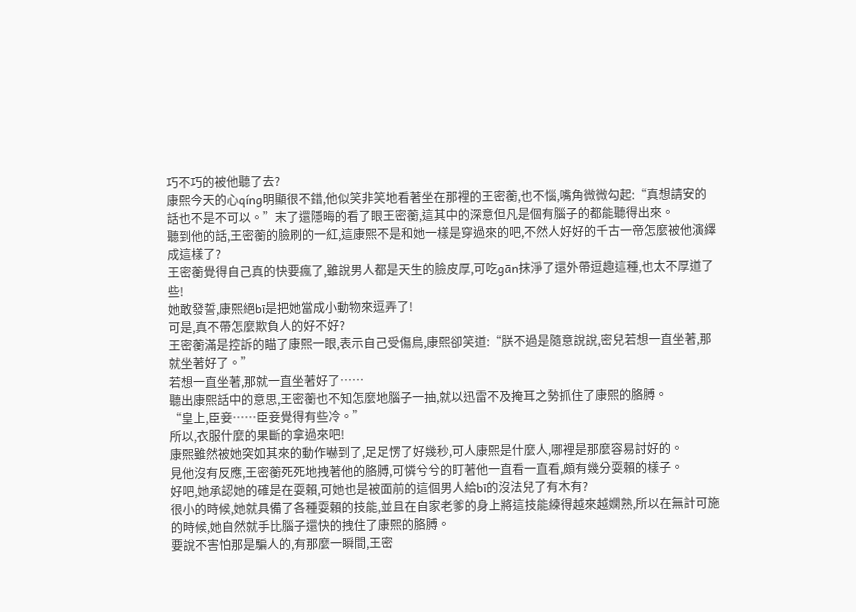巧不巧的被他聽了去?
康熙今天的心qíng明顯很不錯,他似笑非笑地看著坐在那裡的王密蘅,也不惱,嘴角微微勾起:“真想請安的話也不是不可以。”末了還隱晦的看了眼王密蘅,這其中的深意但凡是個有腦子的都能聽得出來。
聽到他的話,王密蘅的臉刷的一紅,這康熙不是和她一樣是穿過來的吧,不然人好好的千古一帝怎麼被他演繹成這樣了?
王密蘅覺得自己真的快要瘋了,雖說男人都是天生的臉皮厚,可吃gān抹淨了還外帶逗趣這種,也太不厚道了些!
她敢發誓,康熙絕bī是把她當成小動物來逗弄了!
可是,真不帶怎麼欺負人的好不好?
王密蘅滿是控訴的瞄了康熙一眼,表示自己受傷鳥,康熙卻笑道:“朕不過是隨意說說,密兒若想一直坐著,那就坐著好了。”
若想一直坐著,那就一直坐著好了……
聽出康熙話中的意思,王密蘅也不知怎麼地腦子一抽,就以迅雷不及掩耳之勢抓住了康熙的胳膊。
“皇上,臣妾……臣妾覺得有些冷。”
所以,衣服什麼的果斷的拿過來吧!
康熙雖然被她突如其來的動作嚇到了,足足愣了好幾秒,可人康熙是什麼人,哪裡是那麼容易討好的。
見他沒有反應,王密蘅死死地拽著他的胳膊,可憐兮兮的盯著他一直看一直看,頗有幾分耍賴的樣子。
好吧,她承認她的確是在耍賴,可她也是被面前的這個男人給bī的沒法兒了有木有?
很小的時候,她就具備了各種耍賴的技能,並且在自家老爹的身上將這技能練得越來越嫻熟,所以在無計可施的時候,她自然就手比腦子還快的拽住了康熙的胳膊。
要說不害怕那是騙人的,有那麼一瞬間,王密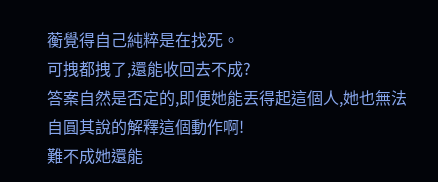蘅覺得自己純粹是在找死。
可拽都拽了,還能收回去不成?
答案自然是否定的,即便她能丟得起這個人,她也無法自圓其說的解釋這個動作啊!
難不成她還能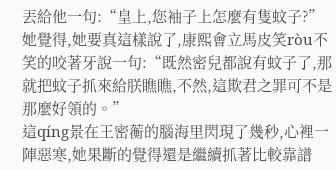丟給他一句:“皇上,您袖子上怎麼有隻蚊子?”
她覺得,她要真這樣說了,康熙會立馬皮笑ròu不笑的咬著牙說一句:“既然密兒都說有蚊子了,那就把蚊子抓來給朕瞧瞧,不然,這欺君之罪可不是那麼好領的。”
這qíng景在王密蘅的腦海里閃現了幾秒,心裡一陣惡寒,她果斷的覺得還是繼續抓著比較靠譜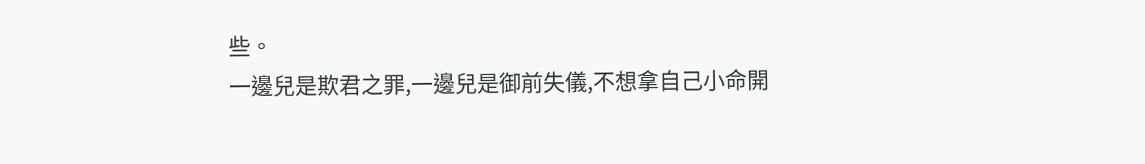些。
一邊兒是欺君之罪,一邊兒是御前失儀,不想拿自己小命開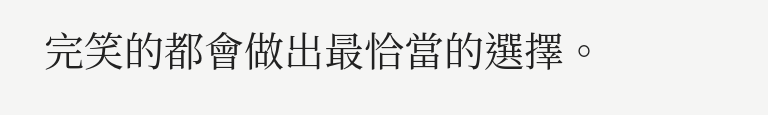完笑的都會做出最恰當的選擇。